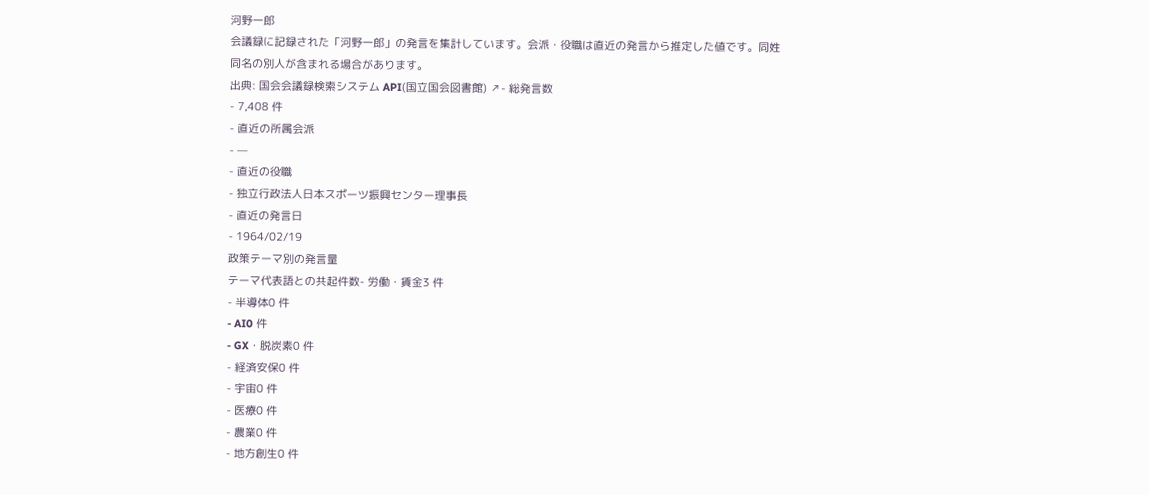河野一郎
会議録に記録された「河野一郎」の発言を集計しています。会派・役職は直近の発言から推定した値です。同姓同名の別人が含まれる場合があります。
出典: 国会会議録検索システム API(国立国会図書館) ↗- 総発言数
- 7,408 件
- 直近の所属会派
- —
- 直近の役職
- 独立行政法人日本スポーツ振興センター理事長
- 直近の発言日
- 1964/02/19
政策テーマ別の発言量
テーマ代表語との共起件数- 労働・賃金3 件
- 半導体0 件
- AI0 件
- GX・脱炭素0 件
- 経済安保0 件
- 宇宙0 件
- 医療0 件
- 農業0 件
- 地方創生0 件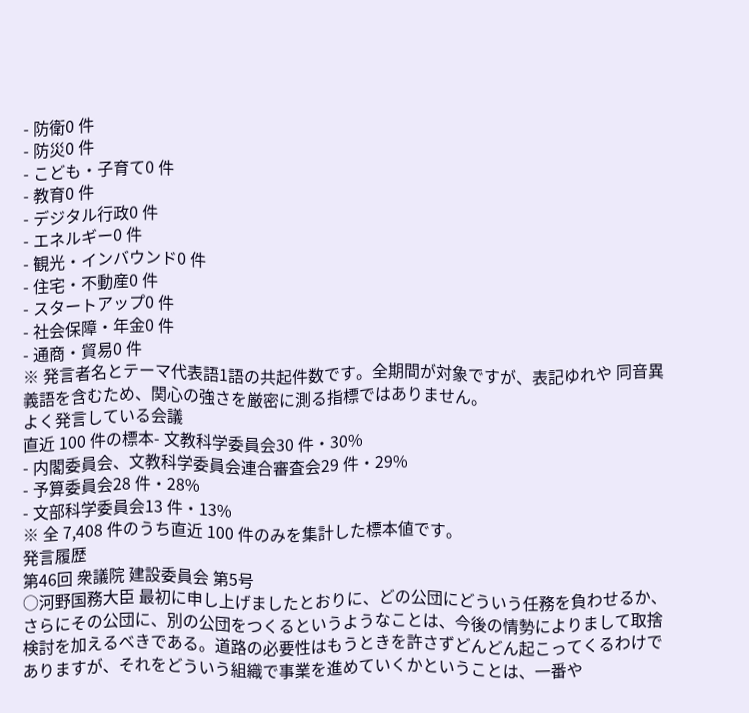- 防衛0 件
- 防災0 件
- こども・子育て0 件
- 教育0 件
- デジタル行政0 件
- エネルギー0 件
- 観光・インバウンド0 件
- 住宅・不動産0 件
- スタートアップ0 件
- 社会保障・年金0 件
- 通商・貿易0 件
※ 発言者名とテーマ代表語1語の共起件数です。全期間が対象ですが、表記ゆれや 同音異義語を含むため、関心の強さを厳密に測る指標ではありません。
よく発言している会議
直近 100 件の標本- 文教科学委員会30 件・30%
- 内閣委員会、文教科学委員会連合審査会29 件・29%
- 予算委員会28 件・28%
- 文部科学委員会13 件・13%
※ 全 7,408 件のうち直近 100 件のみを集計した標本値です。
発言履歴
第46回 衆議院 建設委員会 第5号
○河野国務大臣 最初に申し上げましたとおりに、どの公団にどういう任務を負わせるか、さらにその公団に、別の公団をつくるというようなことは、今後の情勢によりまして取捨検討を加えるべきである。道路の必要性はもうときを許さずどんどん起こってくるわけでありますが、それをどういう組織で事業を進めていくかということは、一番や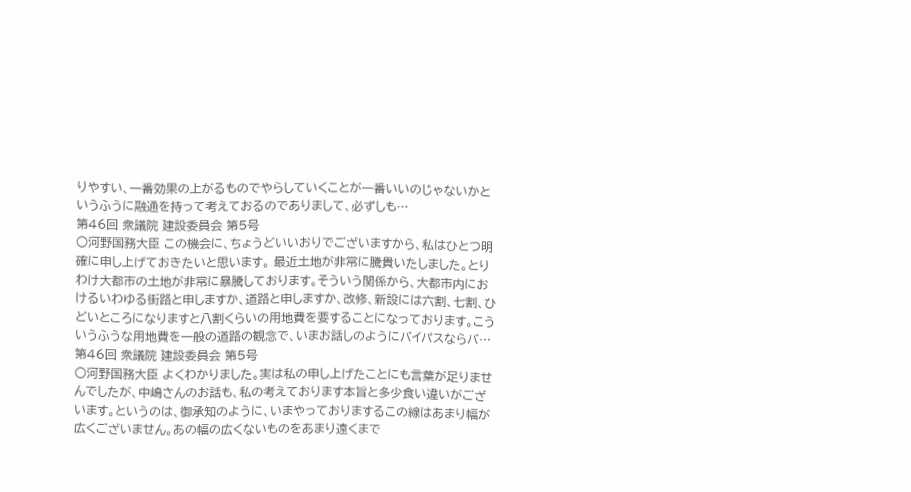りやすい、一番効果の上がるものでやらしていくことが一番いいのじゃないかというふうに融通を持って考えておるのでありまして、必ずしも…
第46回 衆議院 建設委員会 第5号
○河野国務大臣 この機会に、ちょうどいいおりでございますから、私はひとつ明確に申し上げておきたいと思います。 最近土地が非常に騰貴いたしました。とりわけ大都市の土地が非常に暴騰しております。そういう関係から、大都市内におけるいわゆる街路と申しますか、道路と申しますか、改修、新設には六割、七割、ひどいところになりますと八割くらいの用地費を要することになっております。こういうふうな用地費を一般の道路の観念で、いまお話しのようにバイパスならバ…
第46回 衆議院 建設委員会 第5号
○河野国務大臣 よくわかりました。実は私の申し上げたことにも言葉が足りませんでしたが、中嶋さんのお話も、私の考えております本旨と多少食い違いがございます。というのは、御承知のように、いまやっておりまするこの線はあまり幅が広くございません。あの幅の広くないものをあまり遠くまで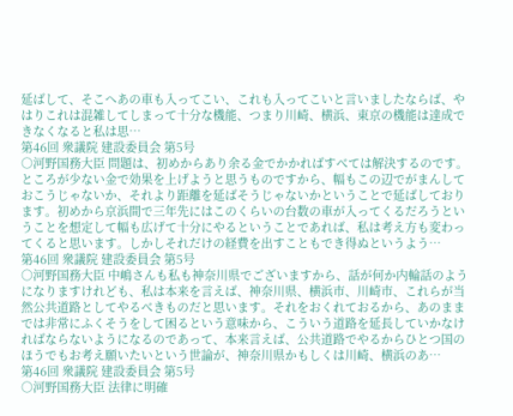延ばして、そこへあの車も入ってこい、これも入ってこいと言いましたならば、やはりこれは混雑してしまって十分な機能、つまり川崎、横浜、東京の機能は達成できなくなると私は思…
第46回 衆議院 建設委員会 第5号
○河野国務大臣 問題は、初めからあり余る金でかかればすべては解決するのです。ところが少ない金で効果を上げようと思うものですから、幅もこの辺でがまんしておこうじゃないか、それより距離を延ばそうじゃないかということで延ばしております。初めから京浜間で三年先にはこのくらいの台数の車が入ってくるだろうということを想定して幅も広げて十分にやるということであれば、私は考え方も変わってくると思います。しかしそれだけの経費を出すこともでき得ぬというよう…
第46回 衆議院 建設委員会 第5号
○河野国務大臣 中嶋さんも私も神奈川県でございますから、話が何か内輪話のようになりますけれども、私は本来を言えば、神奈川県、横浜市、川崎市、これらが当然公共道路としてやるべきものだと思います。それをおくれておるから、あのままでは非常にふくそうをして困るという意味から、こういう道路を延長していかなければならないようになるのであって、本来言えば、公共道路でやるからひとつ国のほうでもお考え願いたいという世論が、神奈川県かもしくは川崎、横浜のあ…
第46回 衆議院 建設委員会 第5号
○河野国務大臣 法律に明確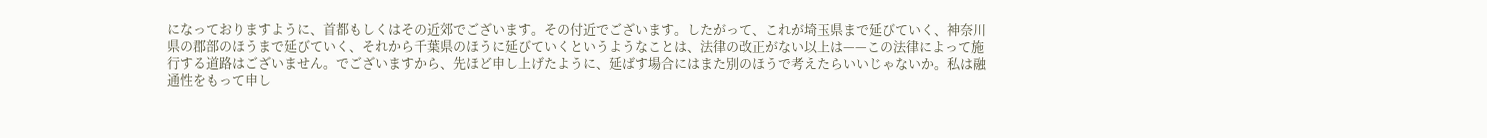になっておりますように、首都もしくはその近郊でございます。その付近でございます。したがって、これが埼玉県まで延びていく、神奈川県の郡部のほうまで延びていく、それから千葉県のほうに延びていくというようなことは、法律の改正がない以上は——この法律によって施行する道路はございません。でございますから、先ほど申し上げたように、延ばす場合にはまた別のほうで考えたらいいじゃないか。私は融通性をもって申し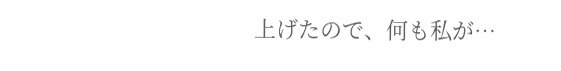上げたので、何も私が…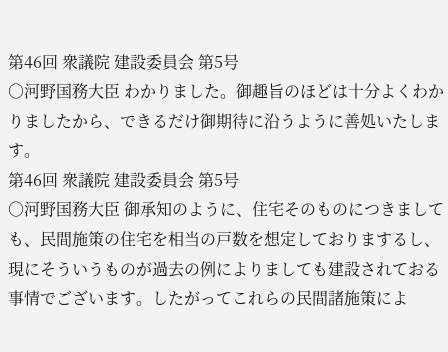第46回 衆議院 建設委員会 第5号
○河野国務大臣 わかりました。御趣旨のほどは十分よくわかりましたから、できるだけ御期待に沿うように善処いたします。
第46回 衆議院 建設委員会 第5号
○河野国務大臣 御承知のように、住宅そのものにつきましても、民間施策の住宅を相当の戸数を想定しておりまするし、現にそういうものが過去の例によりましても建設されておる事情でございます。したがってこれらの民間諸施策によ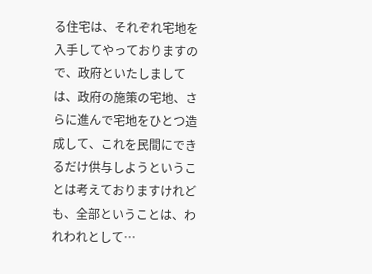る住宅は、それぞれ宅地を入手してやっておりますので、政府といたしましては、政府の施策の宅地、さらに進んで宅地をひとつ造成して、これを民間にできるだけ供与しようということは考えておりますけれども、全部ということは、われわれとして…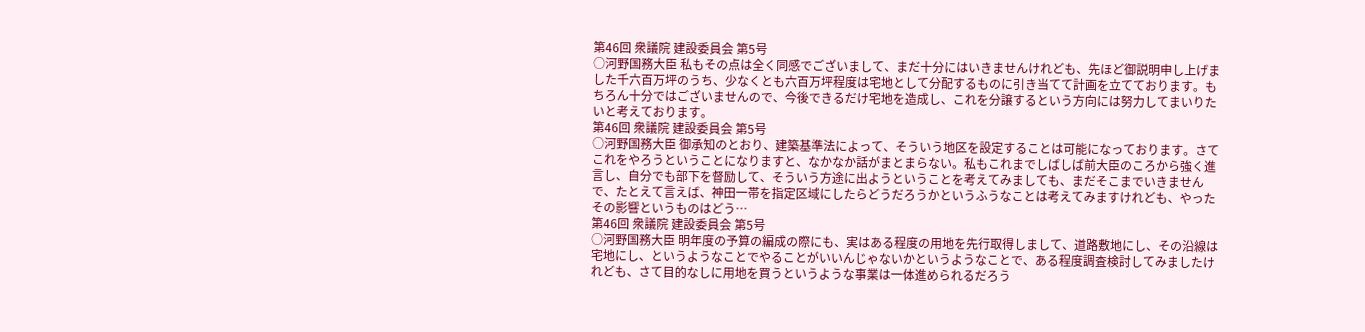第46回 衆議院 建設委員会 第5号
○河野国務大臣 私もその点は全く同感でございまして、まだ十分にはいきませんけれども、先ほど御説明申し上げました千六百万坪のうち、少なくとも六百万坪程度は宅地として分配するものに引き当てて計画を立てております。もちろん十分ではございませんので、今後できるだけ宅地を造成し、これを分譲するという方向には努力してまいりたいと考えております。
第46回 衆議院 建設委員会 第5号
○河野国務大臣 御承知のとおり、建築基準法によって、そういう地区を設定することは可能になっております。さてこれをやろうということになりますと、なかなか話がまとまらない。私もこれまでしばしば前大臣のころから強く進言し、自分でも部下を督励して、そういう方途に出ようということを考えてみましても、まだそこまでいきませんで、たとえて言えば、神田一帯を指定区域にしたらどうだろうかというふうなことは考えてみますけれども、やったその影響というものはどう…
第46回 衆議院 建設委員会 第5号
○河野国務大臣 明年度の予算の編成の際にも、実はある程度の用地を先行取得しまして、道路敷地にし、その沿線は宅地にし、というようなことでやることがいいんじゃないかというようなことで、ある程度調査検討してみましたけれども、さて目的なしに用地を買うというような事業は一体進められるだろう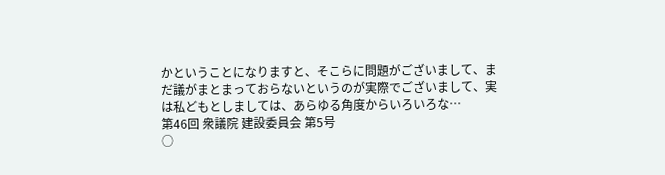かということになりますと、そこらに問題がございまして、まだ議がまとまっておらないというのが実際でございまして、実は私どもとしましては、あらゆる角度からいろいろな…
第46回 衆議院 建設委員会 第5号
○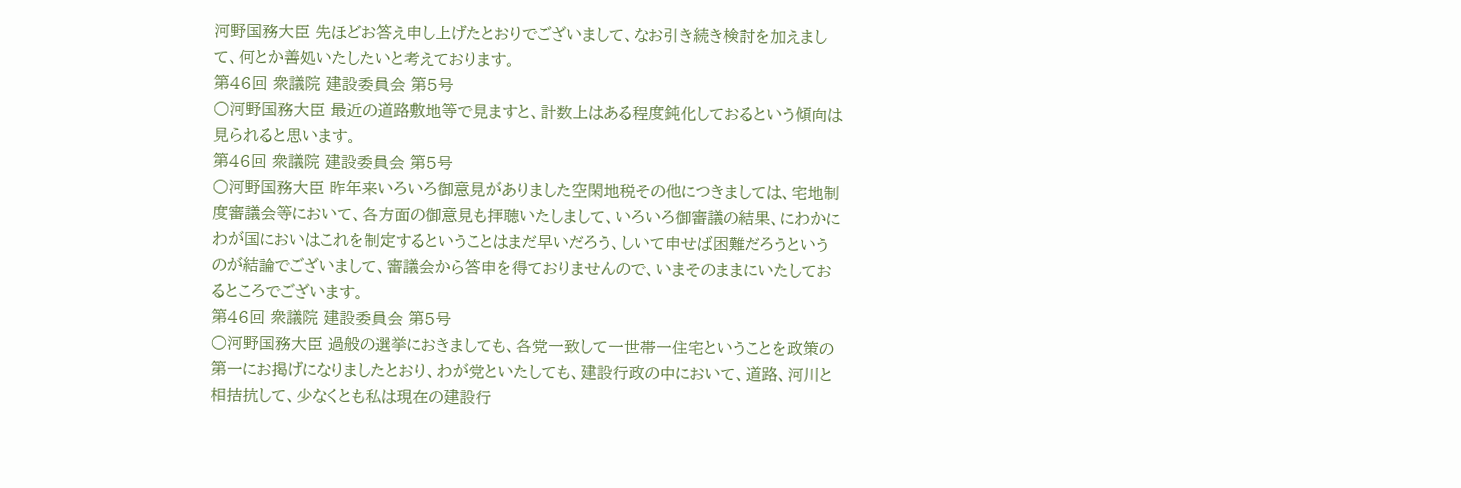河野国務大臣 先ほどお答え申し上げたとおりでございまして、なお引き続き検討を加えまして、何とか善処いたしたいと考えております。
第46回 衆議院 建設委員会 第5号
○河野国務大臣 最近の道路敷地等で見ますと、計数上はある程度鈍化しておるという傾向は見られると思います。
第46回 衆議院 建設委員会 第5号
○河野国務大臣 昨年来いろいろ御意見がありました空閑地税その他につきましては、宅地制度審議会等において、各方面の御意見も拝聴いたしまして、いろいろ御審議の結果、にわかにわが国においはこれを制定するということはまだ早いだろう、しいて申せば困難だろうというのが結論でございまして、審議会から答申を得ておりませんので、いまそのままにいたしておるところでございます。
第46回 衆議院 建設委員会 第5号
○河野国務大臣 過般の選挙におきましても、各党一致して一世帯一住宅ということを政策の第一にお掲げになりましたとおり、わが党といたしても、建設行政の中において、道路、河川と相拮抗して、少なくとも私は現在の建設行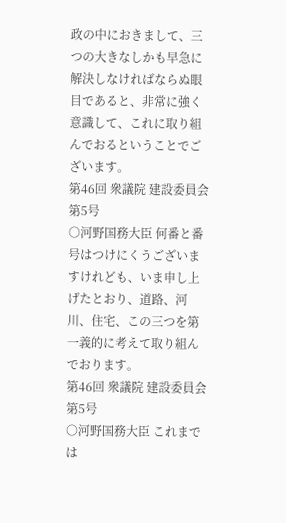政の中におきまして、三つの大きなしかも早急に解決しなければならぬ眼目であると、非常に強く意識して、これに取り組んでおるということでございます。
第46回 衆議院 建設委員会 第5号
○河野国務大臣 何番と番号はつけにくうございますけれども、いま申し上げたとおり、道路、河川、住宅、この三つを第一義的に考えて取り組んでおります。
第46回 衆議院 建設委員会 第5号
○河野国務大臣 これまでは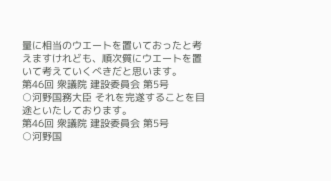量に相当のウエートを置いておったと考えますけれども、順次質にウエートを置いて考えていくべきだと思います。
第46回 衆議院 建設委員会 第5号
○河野国務大臣 それを完遂することを目途といたしております。
第46回 衆議院 建設委員会 第5号
○河野国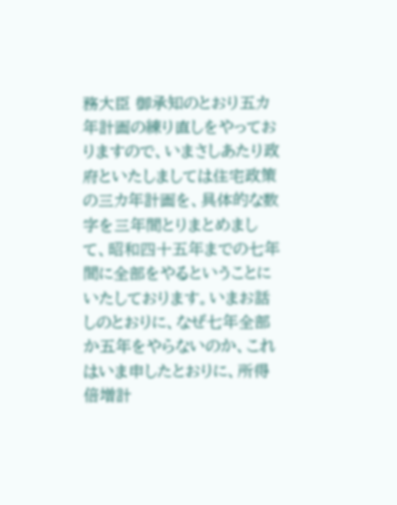務大臣 御承知のとおり五カ年計画の練り直しをやっておりますので、いまさしあたり政府といたしましては住宅政策の三カ年計画を、具体的な数字を三年間とりまとめまして、昭和四十五年までの七年間に全部をやるということにいたしております。いまお話しのとおりに、なぜ七年全部か五年をやらないのか、これはいま申したとおりに、所得倍増計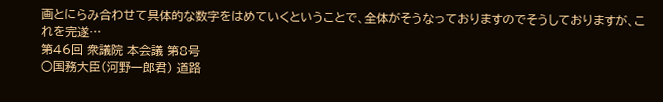画とにらみ合わせて具体的な数字をはめていくということで、全体がそうなっておりますのでそうしておりますが、これを完遂…
第46回 衆議院 本会議 第8号
○国務大臣(河野一郎君) 道路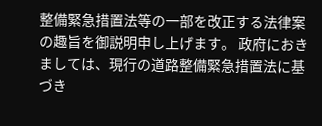整備緊急措置法等の一部を改正する法律案の趣旨を御説明申し上げます。 政府におきましては、現行の道路整備緊急措置法に基づき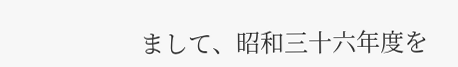まして、昭和三十六年度を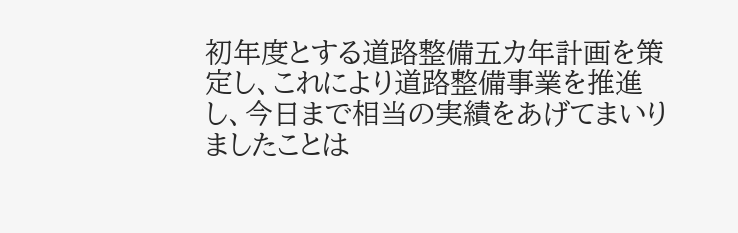初年度とする道路整備五カ年計画を策定し、これにより道路整備事業を推進し、今日まで相当の実績をあげてまいりましたことは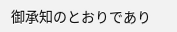御承知のとおりであり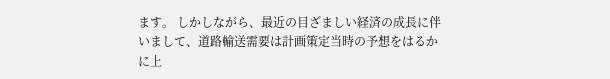ます。 しかしながら、最近の目ざましい経済の成長に伴いまして、道路輸送需要は計画策定当時の予想をはるかに上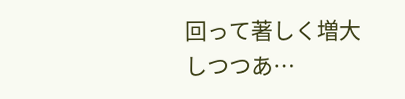回って著しく増大しつつあ…